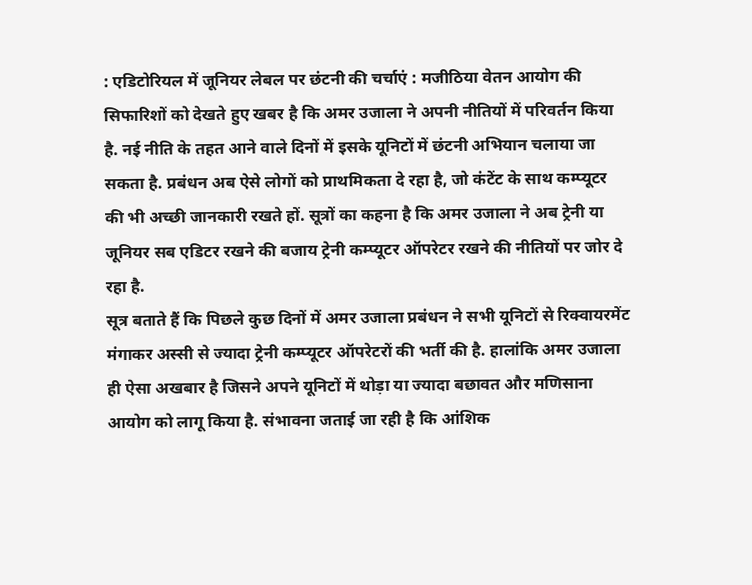: एडिटोरियल में जूनियर लेबल पर छंटनी की चर्चाएं : मजीठिया वेतन आयोग की सिफारिशों को देखते हुए खबर है कि अमर उजाला ने अपनी नीतियों में परिवर्तन किया है. नई नीति के तहत आने वाले दिनों में इसके यूनिटों में छंटनी अभियान चलाया जा सकता है. प्रबंधन अब ऐसे लोगों को प्राथमिकता दे रहा है, जो कंटेंट के साथ कम्प्यूटर की भी अच्छी जानकारी रखते हों. सूत्रों का कहना है कि अमर उजाला ने अब ट्रेनी या जूनियर सब एडिटर रखने की बजाय ट्रेनी कम्प्यूटर ऑपरेटर रखने की नीतियों पर जोर दे रहा है.
सूत्र बताते हैं कि पिछले कुछ दिनों में अमर उजाला प्रबंधन ने सभी यूनिटों से रिक्वायरमेंट मंगाकर अस्सी से ज्यादा ट्रेनी कम्प्यूटर ऑपरेटरों की भर्ती की है. हालांकि अमर उजाला ही ऐसा अखबार है जिसने अपने यूनिटों में थोड़ा या ज्यादा बछावत और मणिसाना आयोग को लागू किया है. संभावना जताई जा रही है कि आंशिक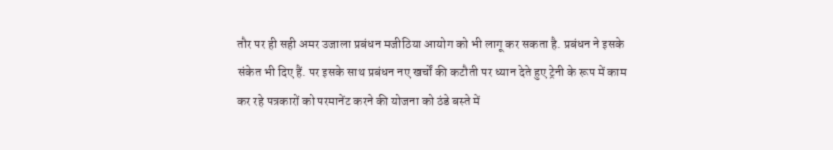तौर पर ही सही अमर उजाला प्रबंधन मजीठिया आयोग को भी लागू कर सकता है. प्रबंधन ने इसके संकेत भी दिए हैं. पर इसके साथ प्रबंधन नए खर्चों की कटौती पर ध्यान देते हुए ट्रेनी के रूप में काम कर रहे पत्रकारों को परमानेंट करने की योजना को ठंडे बस्ते में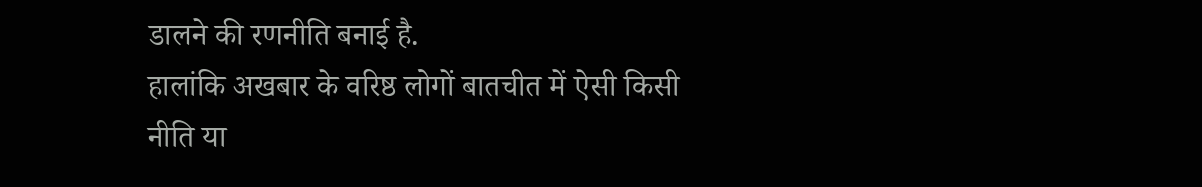डालने की रणनीति बनाई है.
हालांकि अखबार के वरिष्ठ लोगों बातचीत में ऐसी किसी नीति या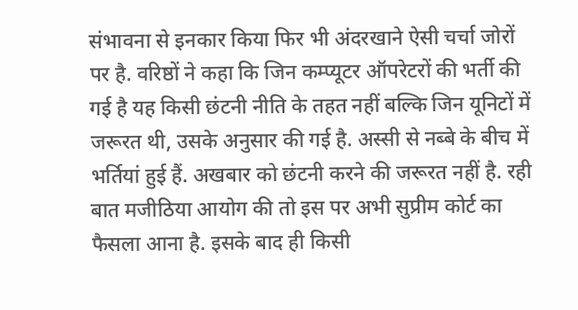संभावना से इनकार किया फिर भी अंदरखाने ऐसी चर्चा जोरों पर है. वरिष्ठों ने कहा कि जिन कम्प्यूटर ऑपरेटरों की भर्ती की गई है यह किसी छंटनी नीति के तहत नहीं बल्कि जिन यूनिटों में जरूरत थी, उसके अनुसार की गई है. अस्सी से नब्बे के बीच में भर्तियां हुई हैं. अखबार को छंटनी करने की जरूरत नहीं है. रही बात मजीठिया आयोग की तो इस पर अभी सुप्रीम कोर्ट का फैसला आना है. इसके बाद ही किसी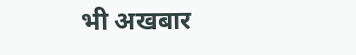भी अखबार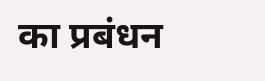का प्रबंधन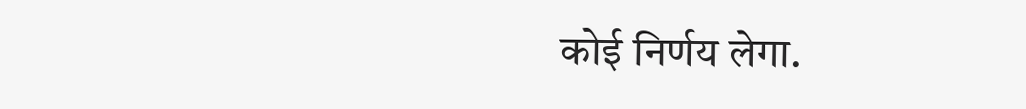कोई निर्णय लेगा.